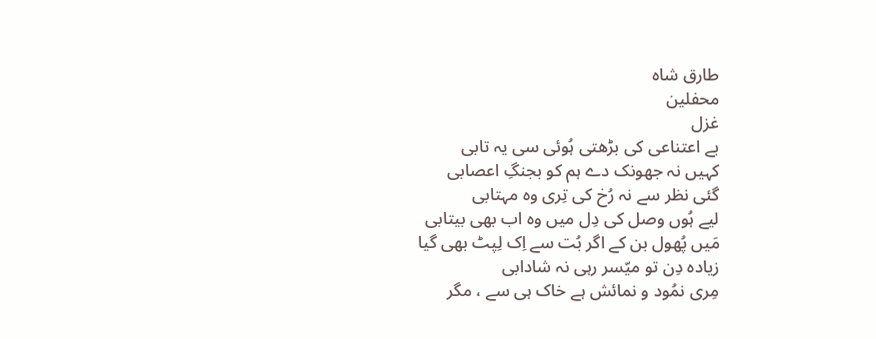طارق شاہ
محفلین
غزل
بے اعتناعی کی بڑھتی ہُوئی سی یہ تابی
کہیں نہ جھونک دے ہم کو بجنگِ اعصابی
گئی نظر سے نہ رُخ کی تِری وہ مہتابی
لیے ہُوں وصل کی دِل میں وہ اب بھی بیتابی
مَیں پُھول بن کے اگر بُت سے اِک لِپٹ بھی گیا
زیادہ دِن تو میّسر رہی نہ شادابی
مِری نمُود و نمائش ہے خاک ہی سے ، مگر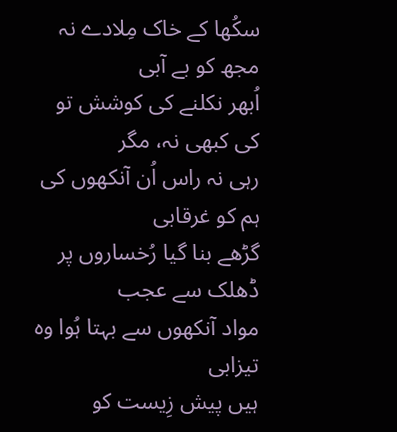سکُھا کے خاک مِلادے نہ مجھ کو بے آبی
اُبھر نکلنے کی کوشش تو کی کبھی نہ، مگر
رہی نہ راس اُن آنکھوں کی ہم کو غرقابی
گڑھے بنا گیا رُخساروں پر ڈھلک سے عجب
مواد آنکھوں سے بہتا ہُوا وہ تیزابی
ہیں پیش زِیست کو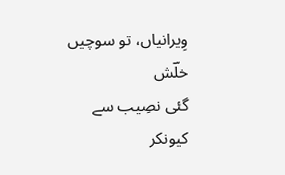وِیرانیاں، تو سوچیں خلؔش
گئی نصِیب سے کیونکر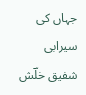جہاں کی سیرابی
شفیق خلؔش